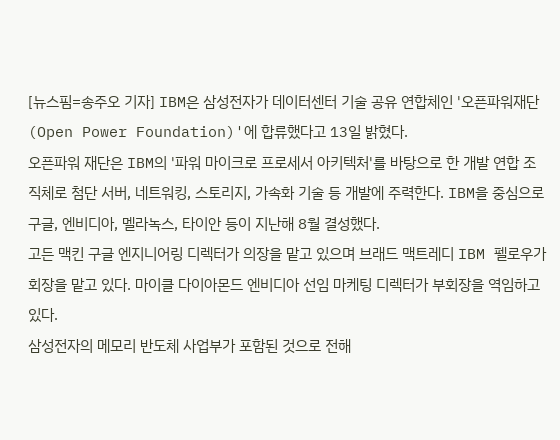[뉴스핌=송주오 기자] IBM은 삼성전자가 데이터센터 기술 공유 연합체인 '오픈파워재단(Open Power Foundation)'에 합류했다고 13일 밝혔다.
오픈파워 재단은 IBM의 '파워 마이크로 프로세서 아키텍처'를 바탕으로 한 개발 연합 조직체로 첨단 서버, 네트워킹, 스토리지, 가속화 기술 등 개발에 주력한다. IBM을 중심으로 구글, 엔비디아, 멜라녹스, 타이안 등이 지난해 8월 결성했다.
고든 맥킨 구글 엔지니어링 디렉터가 의장을 맡고 있으며 브래드 맥트레디 IBM 펠로우가 회장을 맡고 있다. 마이클 다이아몬드 엔비디아 선임 마케팅 디렉터가 부회장을 역임하고 있다.
삼성전자의 메모리 반도체 사업부가 포함된 것으로 전해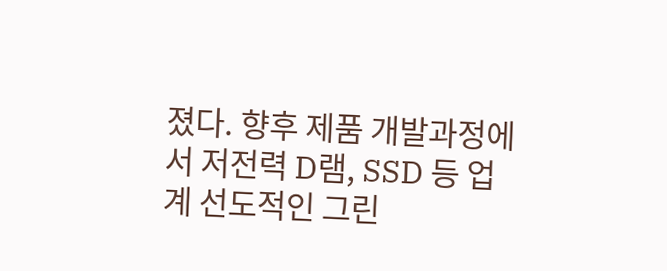졌다. 향후 제품 개발과정에서 저전력 D램, SSD 등 업계 선도적인 그린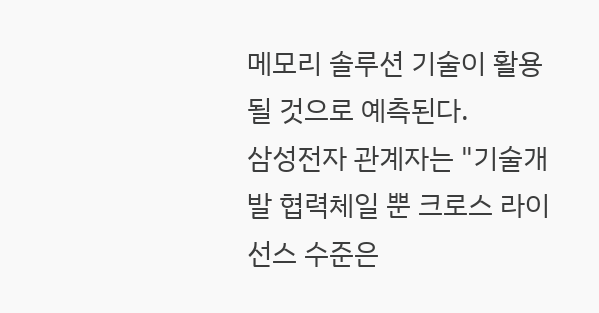메모리 솔루션 기술이 활용될 것으로 예측된다.
삼성전자 관계자는 "기술개발 협력체일 뿐 크로스 라이선스 수준은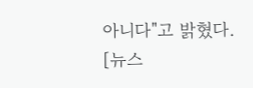아니다"고 밝혔다.
[뉴스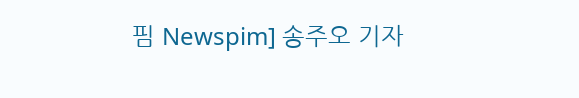핌 Newspim] 송주오 기자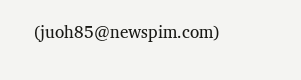(juoh85@newspim.com)